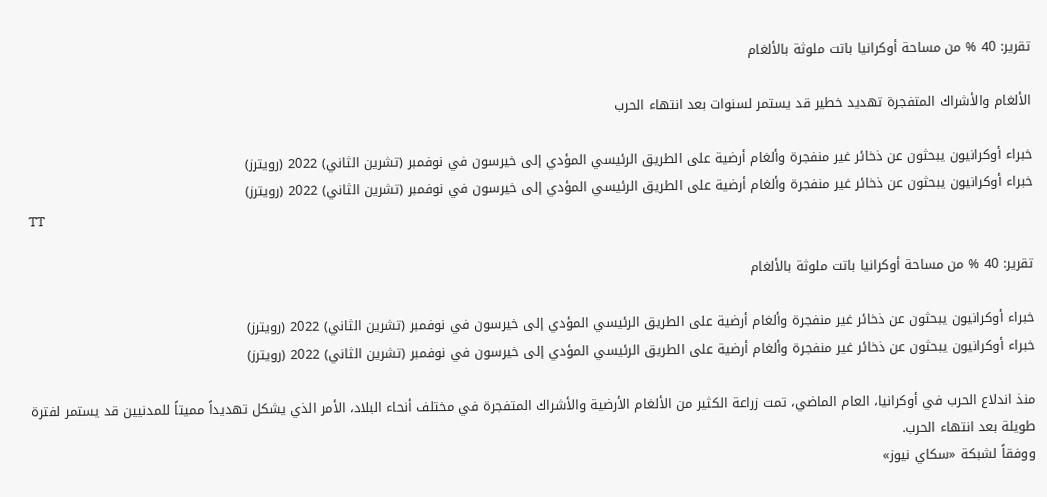تقرير: 40 % من مساحة أوكرانيا باتت ملوثة بالألغام

الألغام والأشراك المتفجرة تهديد خطير قد يستمر لسنوات بعد انتهاء الحرب

خبراء أوكرانيون يبحثون عن ذخائر غير منفجرة وألغام أرضية على الطريق الرئيسي المؤدي إلى خيرسون في نوفمبر (تشرين الثاني) 2022 (رويترز)
خبراء أوكرانيون يبحثون عن ذخائر غير منفجرة وألغام أرضية على الطريق الرئيسي المؤدي إلى خيرسون في نوفمبر (تشرين الثاني) 2022 (رويترز)
TT

تقرير: 40 % من مساحة أوكرانيا باتت ملوثة بالألغام

خبراء أوكرانيون يبحثون عن ذخائر غير منفجرة وألغام أرضية على الطريق الرئيسي المؤدي إلى خيرسون في نوفمبر (تشرين الثاني) 2022 (رويترز)
خبراء أوكرانيون يبحثون عن ذخائر غير منفجرة وألغام أرضية على الطريق الرئيسي المؤدي إلى خيرسون في نوفمبر (تشرين الثاني) 2022 (رويترز)

منذ اندلاع الحرب في أوكرانيا، العام الماضي، تمت زراعة الكثير من الألغام الأرضية والأشراك المتفجرة في مختلف أنحاء البلاد، الأمر الذي يشكل تهديداً مميتاً للمدنيين قد يستمر لفترة طويلة بعد انتهاء الحرب.
ووفقاً لشبكة «سكاي نيوز»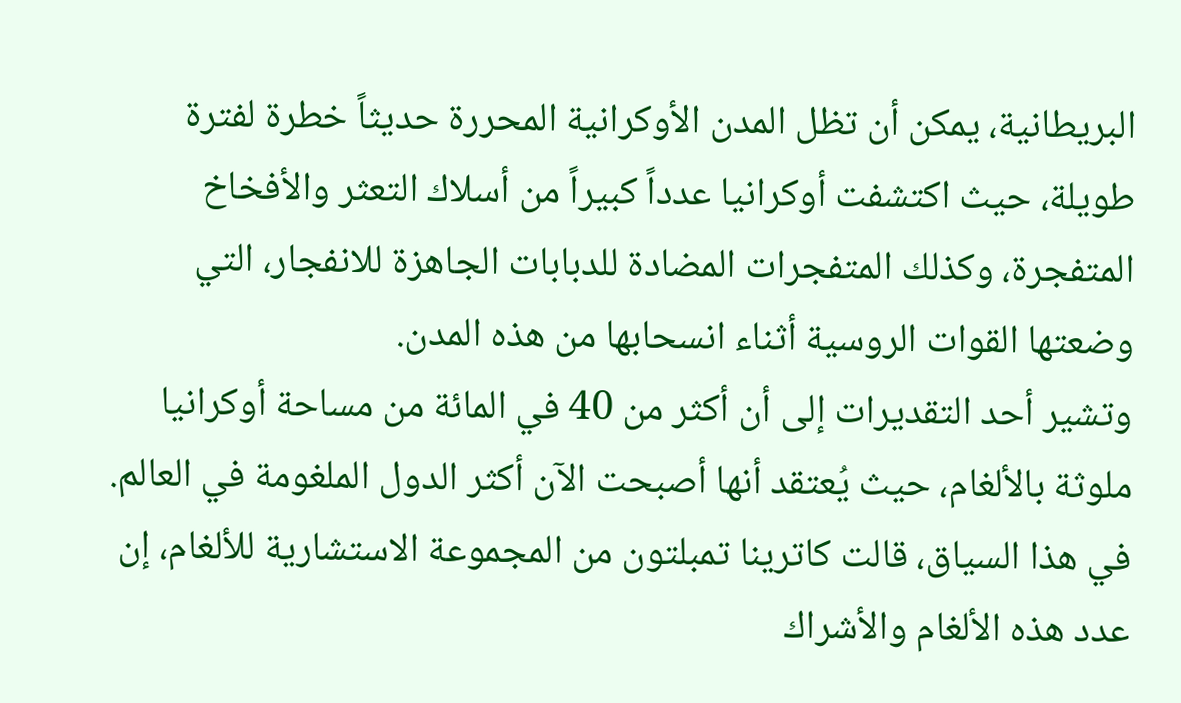البريطانية، يمكن أن تظل المدن الأوكرانية المحررة حديثاً خطرة لفترة طويلة، حيث اكتشفت أوكرانيا عدداً كبيراً من أسلاك التعثر والأفخاخ المتفجرة، وكذلك المتفجرات المضادة للدبابات الجاهزة للانفجار، التي وضعتها القوات الروسية أثناء انسحابها من هذه المدن.
وتشير أحد التقديرات إلى أن أكثر من 40 في المائة من مساحة أوكرانيا ملوثة بالألغام، حيث يُعتقد أنها أصبحت الآن أكثر الدول الملغومة في العالم.
في هذا السياق، قالت كاترينا تمبلتون من المجموعة الاستشارية للألغام، إن عدد هذه الألغام والأشراك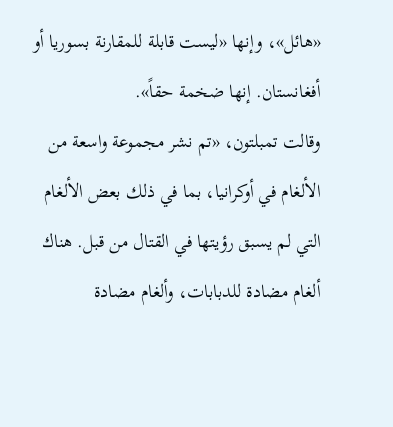«هائل»، وإنها «ليست قابلة للمقارنة بسوريا أو أفغانستان. إنها ضخمة حقاً».
وقالت تمبلتون، «تم نشر مجموعة واسعة من الألغام في أوكرانيا، بما في ذلك بعض الألغام التي لم يسبق رؤيتها في القتال من قبل. هناك ألغام مضادة للدبابات، وألغام مضادة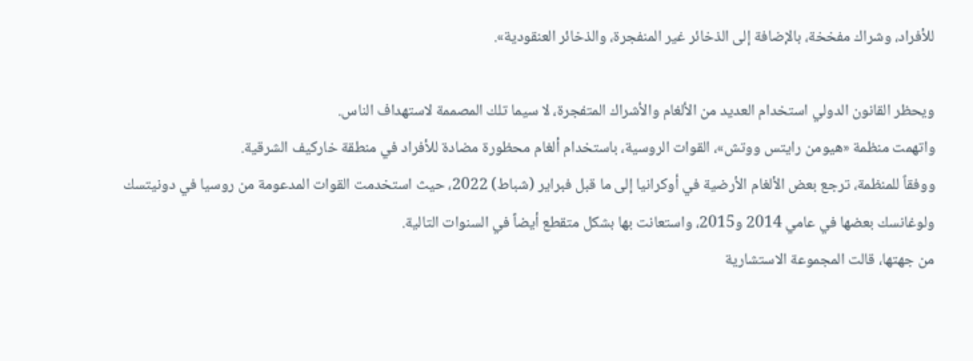للأفراد، وشراك مفخخة، بالإضافة إلى الذخائر غير المنفجرة، والذخائر العنقودية».

ويحظر القانون الدولي استخدام العديد من الألغام والأشراك المتفجرة، لا سيما تلك المصممة لاستهداف الناس.
واتهمت منظمة «هيومن رايتس ووتش»، القوات الروسية، باستخدام ألغام محظورة مضادة للأفراد في منطقة خاركيف الشرقية.
ووفقاً للمنظمة، ترجع بعض الألغام الأرضية في أوكرانيا إلى ما قبل فبراير (شباط) 2022، حيث استخدمت القوات المدعومة من روسيا في دونيتسك ولوغانسك بعضها في عامي 2014 و2015، واستعانت بها بشكل متقطع أيضاً في السنوات التالية.
من جهتها، قالت المجموعة الاستشارية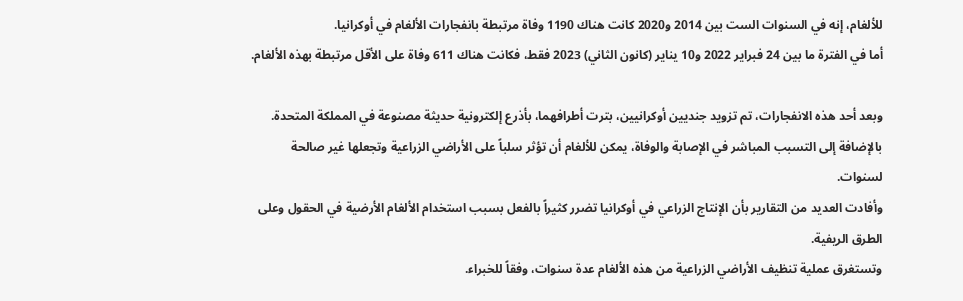للألغام، إنه في السنوات الست بين 2014 و2020 كانت هناك 1190 وفاة مرتبطة بانفجارات الألغام في أوكرانيا.
أما في الفترة ما بين 24 فبراير 2022 و10 يناير (كانون الثاني) 2023 فقط، فكانت هناك 611 وفاة على الأقل مرتبطة بهذه الألغام.

وبعد أحد هذه الانفجارات، تم تزويد جنديين أوكرانيين، بترت أطرافهما، بأذرع إلكترونية حديثة مصنوعة في المملكة المتحدة.
بالإضافة إلى التسبب المباشر في الإصابة والوفاة، يمكن للألغام أن تؤثر سلباً على الأراضي الزراعية وتجعلها غير صالحة لسنوات.
وأفادت العديد من التقارير بأن الإنتاج الزراعي في أوكرانيا تضرر كثيراً بالفعل بسبب استخدام الألغام الأرضية في الحقول وعلى الطرق الريفية.
وتستغرق عملية تنظيف الأراضي الزراعية من هذه الألغام عدة سنوات، وفقاً للخبراء.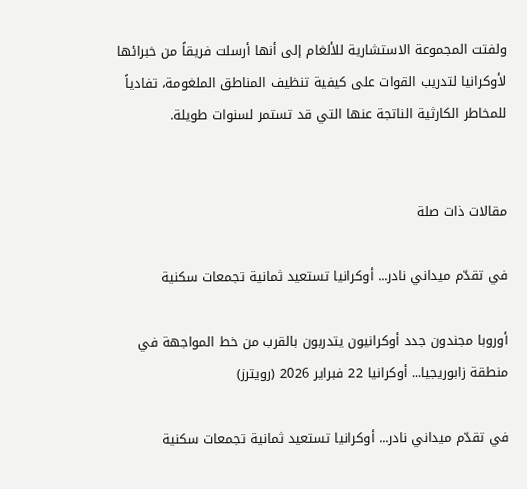ولفتت المجموعة الاستشارية للألغام إلى أنها أرسلت فريقاً من خبرائها لأوكرانيا لتدريب القوات على كيفية تنظيف المناطق الملغومة، تفادياً للمخاطر الكارثية الناتجة عنها التي قد تستمر لسنوات طويلة.


مقالات ذات صلة

في تقدّم ميداني نادر... أوكرانيا تستعيد ثمانية تجمعات سكنية

أوروبا مجندون جدد أوكرانيون يتدربون بالقرب من خط المواجهة في منطقة زابوريجيا... أوكرانيا 22 فبراير 2026 (رويترز)

في تقدّم ميداني نادر... أوكرانيا تستعيد ثمانية تجمعات سكنية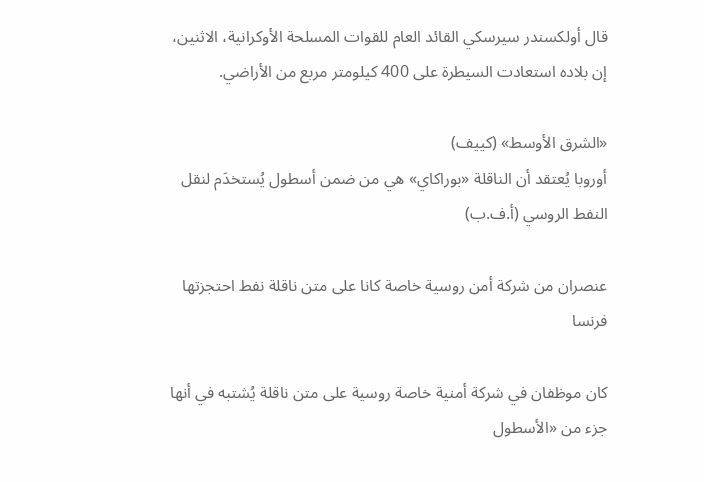قال أولكسندر سيرسكي القائد العام للقوات المسلحة الأوكرانية، الاثنين، إن بلاده استعادت السيطرة على 400 كيلومتر مربع من الأراضي.

«الشرق الأوسط» (كييف)
أوروبا يُعتقد أن الناقلة «بوراكاي» هي من ضمن أسطول يُستخدَم لنقل النفط الروسي (أ.ف.ب)

عنصران من شركة أمن روسية خاصة كانا على متن ناقلة نفط احتجزتها فرنسا

كان موظفان في شركة أمنية خاصة روسية على متن ناقلة يُشتبه في أنها جزء من «الأسطول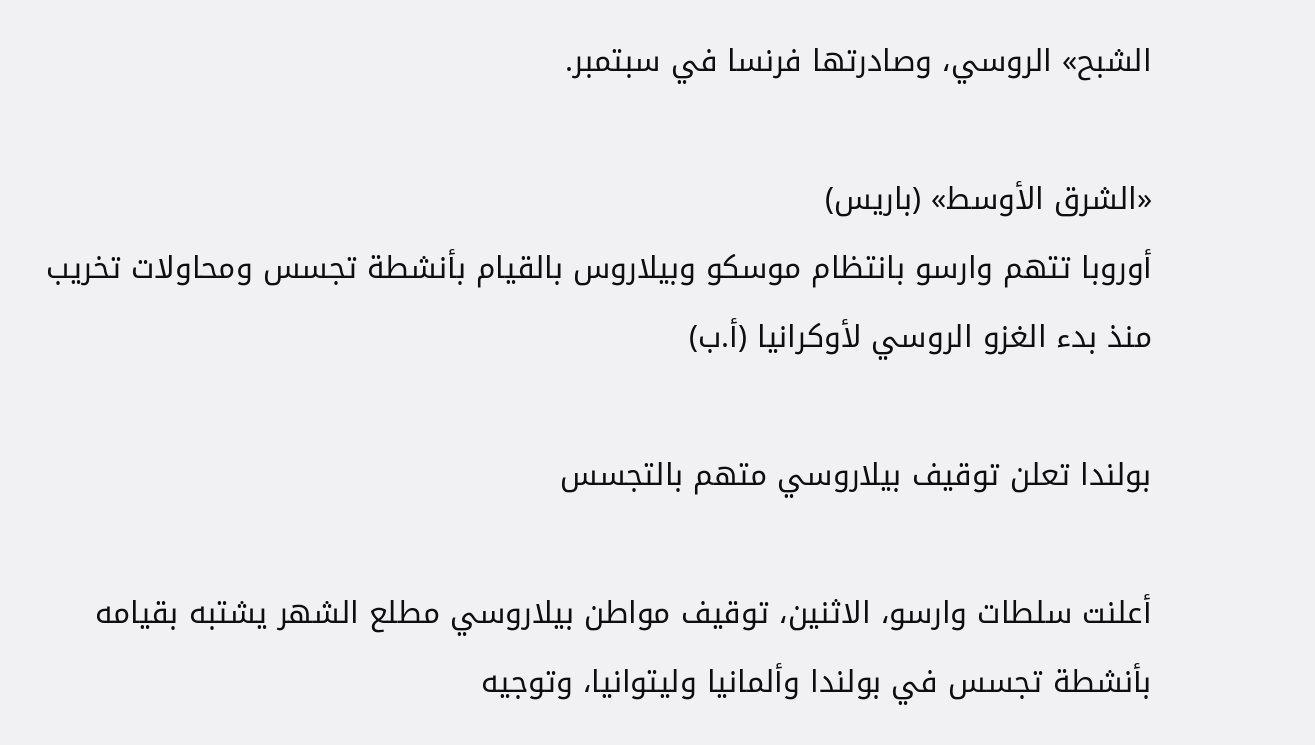الشبح» الروسي، وصادرتها فرنسا في سبتمبر.

«الشرق الأوسط» (باريس)
أوروبا تتهم وارسو بانتظام موسكو وبيلاروس بالقيام بأنشطة تجسس ومحاولات تخريب منذ بدء الغزو الروسي لأوكرانيا (أ.ب)

بولندا تعلن توقيف بيلاروسي متهم بالتجسس

أعلنت سلطات وارسو، الاثنين، توقيف مواطن بيلاروسي مطلع الشهر يشتبه بقيامه بأنشطة تجسس في بولندا وألمانيا وليتوانيا، وتوجيه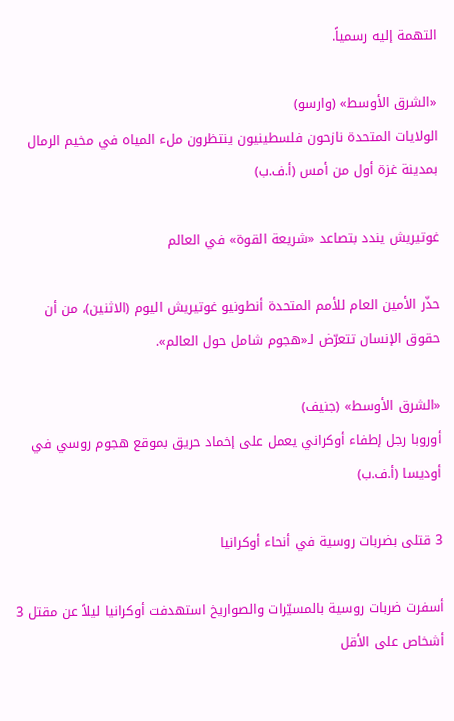التهمة إليه رسمياً.

«الشرق الأوسط» (وارسو)
الولايات المتحدة نازحون فلسطينيون ينتظرون ملء المياه في مخيم الرمال بمدينة غزة أول من أمس (أ.ف.ب)

غوتيريش يندد بتصاعد «شريعة القوة» في العالم

حذّر الأمين العام للأمم المتحدة أنطونيو غوتيريش اليوم (الاثنين)، من أن حقوق الإنسان تتعرّض لـ«هجوم شامل حول العالم».

«الشرق الأوسط» (جنيف)
أوروبا رجل إطفاء أوكراني يعمل على إخماد حريق بموقع هجوم روسي في أوديسا (أ.ف.ب)

3 قتلى بضربات روسية في أنحاء أوكرانيا

أسفرت ضربات روسية بالمسيّرات والصواريخ استهدفت أوكرانيا ليلاً عن مقتل 3 أشخاص على الأقل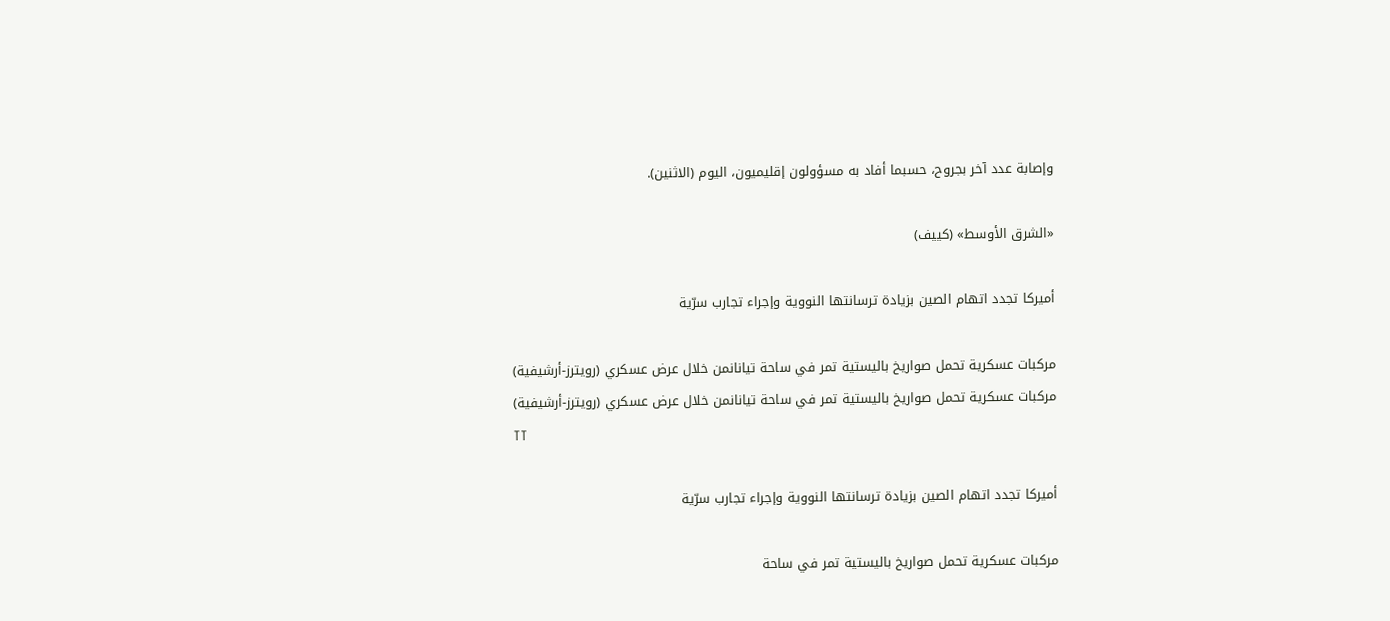وإصابة عدد آخر بجروح، حسبما أفاد به مسؤولون إقليميون، اليوم (الاثنين).

«الشرق الأوسط» (كييف)

أميركا تجدد اتهام الصين بزيادة ترسانتها النووية وإجراء تجارب سرّية

مركبات عسكرية تحمل صواريخ باليستية تمر في ساحة تيانانمن خلال عرض عسكري (رويترز-أرشيفية)
مركبات عسكرية تحمل صواريخ باليستية تمر في ساحة تيانانمن خلال عرض عسكري (رويترز-أرشيفية)
TT

أميركا تجدد اتهام الصين بزيادة ترسانتها النووية وإجراء تجارب سرّية

مركبات عسكرية تحمل صواريخ باليستية تمر في ساحة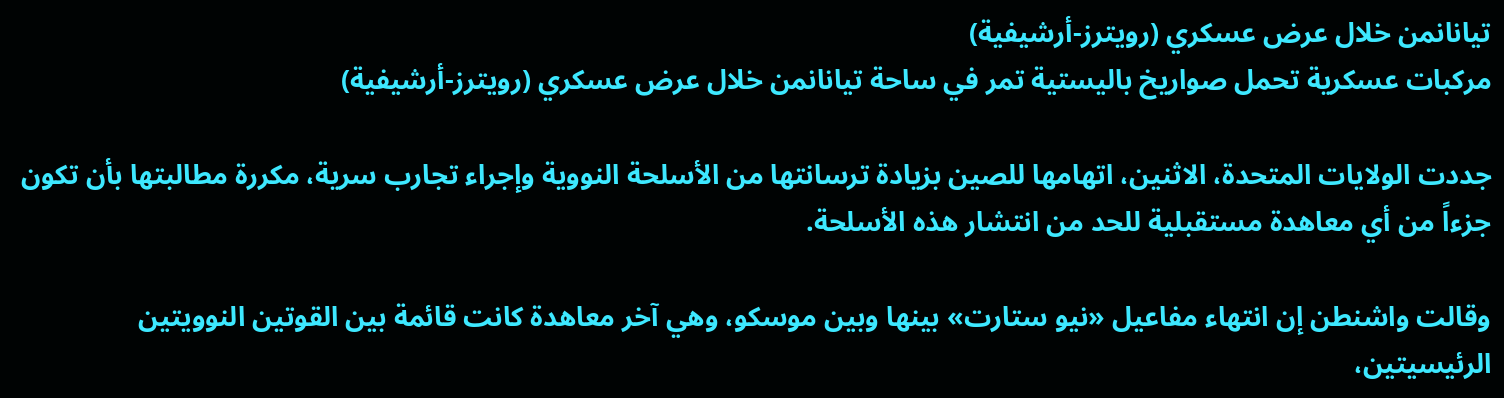تيانانمن خلال عرض عسكري (رويترز-أرشيفية)
مركبات عسكرية تحمل صواريخ باليستية تمر في ساحة تيانانمن خلال عرض عسكري (رويترز-أرشيفية)

جددت الولايات المتحدة، الاثنين، اتهامها للصين بزيادة ترسانتها من الأسلحة النووية وإجراء تجارب سرية، مكررة مطالبتها بأن تكون جزءاً من أي معاهدة مستقبلية للحد من انتشار هذه الأسلحة.

وقالت واشنطن إن انتهاء مفاعيل «نيو ستارت» بينها وبين موسكو، وهي آخر معاهدة كانت قائمة بين القوتين النوويتين الرئيسيتين،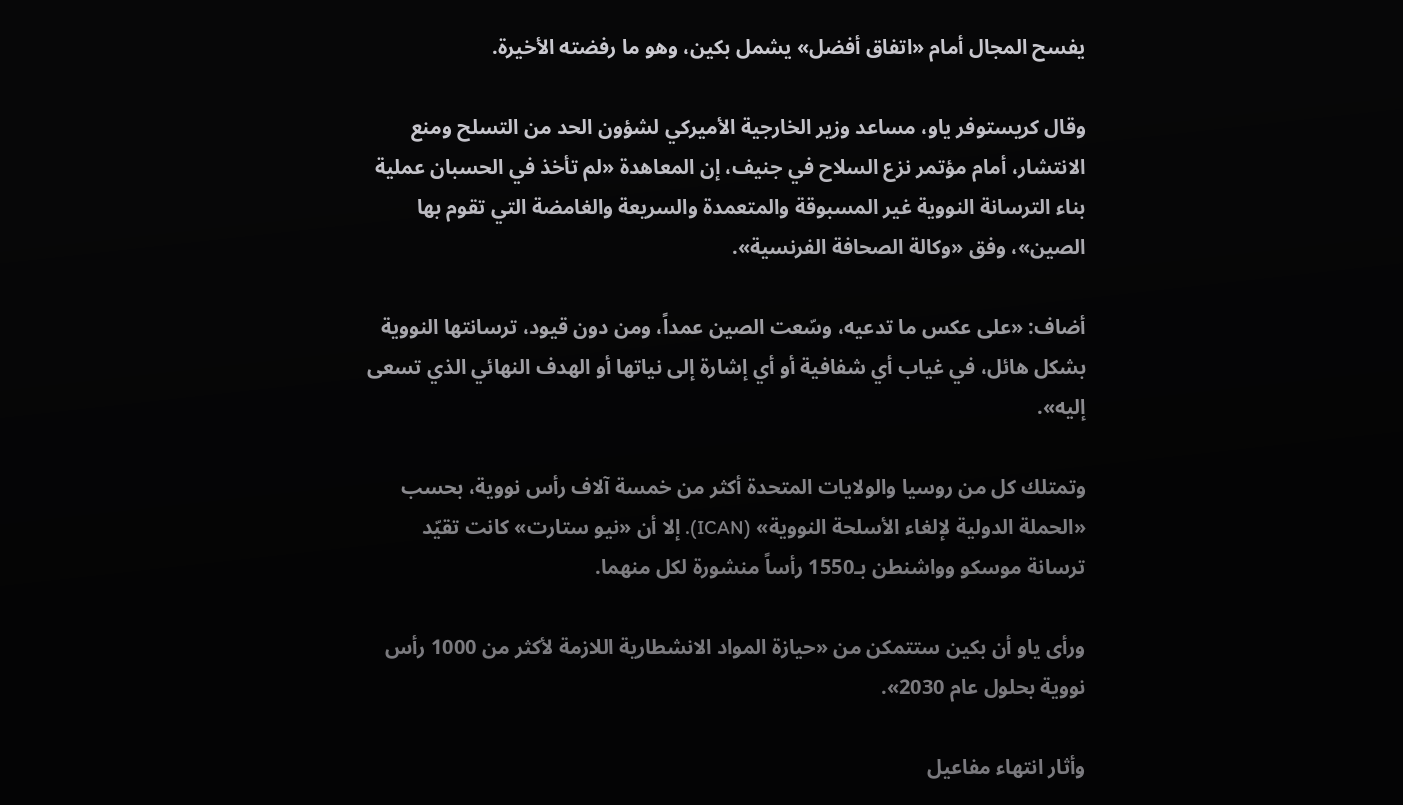يفسح المجال أمام «اتفاق أفضل» يشمل بكين، وهو ما رفضته الأخيرة.

وقال كريستوفر ياو، مساعد وزير الخارجية الأميركي لشؤون الحد من التسلح ومنع الانتشار، أمام مؤتمر نزع السلاح في جنيف، إن المعاهدة «لم تأخذ في الحسبان عملية بناء الترسانة النووية غير المسبوقة والمتعمدة والسريعة والغامضة التي تقوم بها الصين»، وفق «وكالة الصحافة الفرنسية».

أضاف: «على عكس ما تدعيه، وسّعت الصين عمداً، ومن دون قيود، ترسانتها النووية بشكل هائل، في غياب أي شفافية أو أي إشارة إلى نياتها أو الهدف النهائي الذي تسعى إليه».

وتمتلك كل من روسيا والولايات المتحدة أكثر من خمسة آلاف رأس نووية، بحسب «الحملة الدولية لإلغاء الأسلحة النووية» (ICAN). إلا أن «نيو ستارت» كانت تقيّد ترسانة موسكو وواشنطن بـ1550 رأساً منشورة لكل منهما.

ورأى ياو أن بكين ستتمكن من «حيازة المواد الانشطارية اللازمة لأكثر من 1000 رأس نووية بحلول عام 2030».

وأثار انتهاء مفاعيل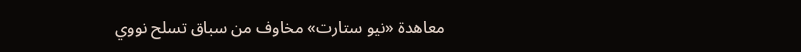معاهدة «نيو ستارت» مخاوف من سباق تسلح نووي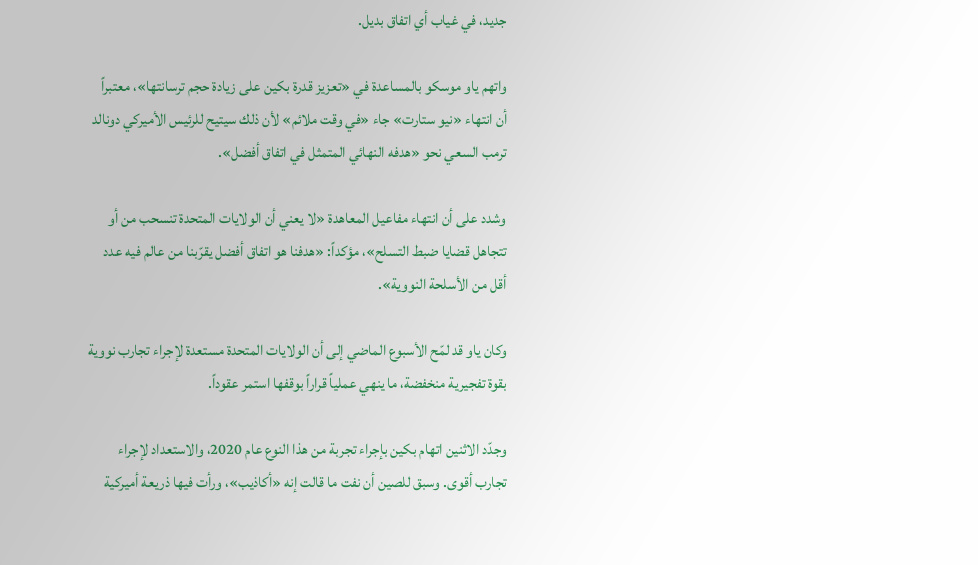جديد، في غياب أي اتفاق بديل.

واتهم ياو موسكو بالمساعدة في «تعزيز قدرة بكين على زيادة حجم ترسانتها»، معتبراً أن انتهاء «نيو ستارت» جاء «في وقت ملائم» لأن ذلك سيتيح للرئيس الأميركي دونالد ترمب السعي نحو «هدفه النهائي المتمثل في اتفاق أفضل».

وشدد على أن انتهاء مفاعيل المعاهدة «لا يعني أن الولايات المتحدة تنسحب من أو تتجاهل قضايا ضبط التسلح»، مؤكداً: «هدفنا هو اتفاق أفضل يقرّبنا من عالم فيه عدد أقل من الأسلحة النووية».

وكان ياو قد لمّح الأسبوع الماضي إلى أن الولايات المتحدة مستعدة لإجراء تجارب نووية بقوة تفجيرية منخفضة، ما ينهي عملياً قراراً بوقفها استمر عقوداً.

وجدّد الاثنين اتهام بكين بإجراء تجربة من هذا النوع عام 2020، والاستعداد لإجراء تجارب أقوى. وسبق للصين أن نفت ما قالت إنه «أكاذيب»، ورأت فيها ذريعة أميركية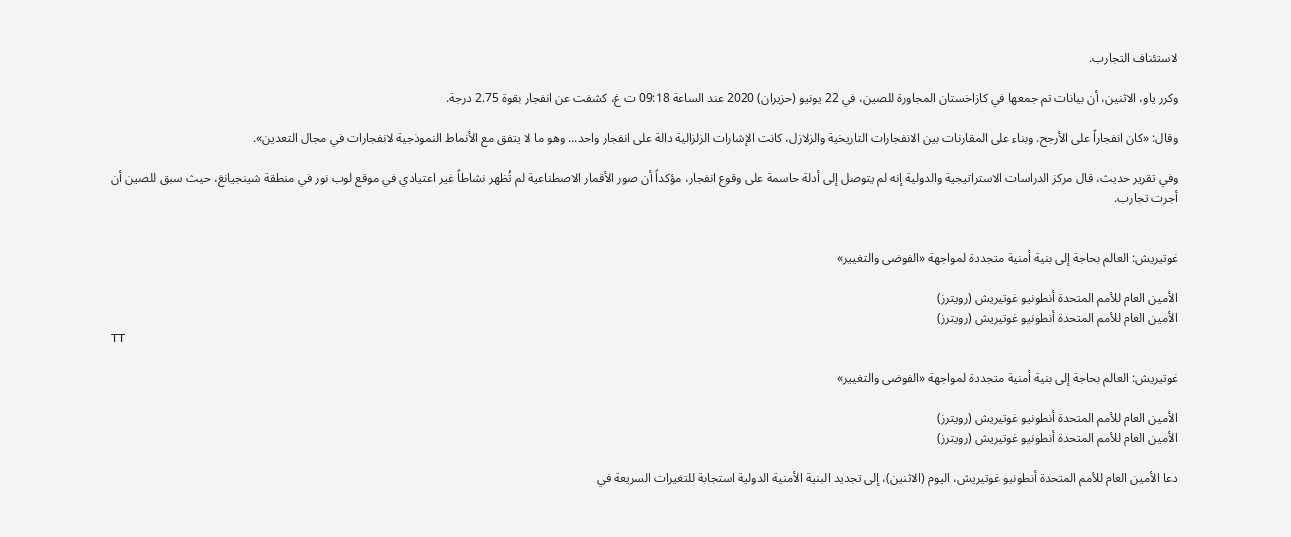لاستئناف التجارب.

وكرر ياو، الاثنين، أن بيانات تم جمعها في كازاخستان المجاورة للصين، في 22 يونيو (حزيران) 2020 عند الساعة 09:18 ت غ، كشفت عن انفجار بقوة 2.75 درجة.

وقال: «كان انفجاراً على الأرجح. وبناء على المقارنات بين الانفجارات التاريخية والزلازل، كانت الإشارات الزلزالية دالة على انفجار واحد... وهو ما لا يتفق مع الأنماط النموذجية لانفجارات في مجال التعدين».

وفي تقرير حديث، قال مركز الدراسات الاستراتيجية والدولية إنه لم يتوصل إلى أدلة حاسمة على وقوع انفجار، مؤكداً أن صور الأقمار الاصطناعية لم تُظهر نشاطاً غير اعتيادي في موقع لوب نور في منطقة شينجيانغ، حيث سبق للصين أن أجرت تجارب.


غوتيريش: العالم بحاجة إلى بنية أمنية متجددة لمواجهة «الفوضى والتغيير»

الأمين العام للأمم المتحدة أنطونيو غوتيريش (رويترز)
الأمين العام للأمم المتحدة أنطونيو غوتيريش (رويترز)
TT

غوتيريش: العالم بحاجة إلى بنية أمنية متجددة لمواجهة «الفوضى والتغيير»

الأمين العام للأمم المتحدة أنطونيو غوتيريش (رويترز)
الأمين العام للأمم المتحدة أنطونيو غوتيريش (رويترز)

دعا الأمين العام للأمم المتحدة أنطونيو غوتيريش، اليوم (الاثنين)، إلى تجديد ‌البنية الأمنية الدولية ‌استجابة للتغيرات ‌السريعة في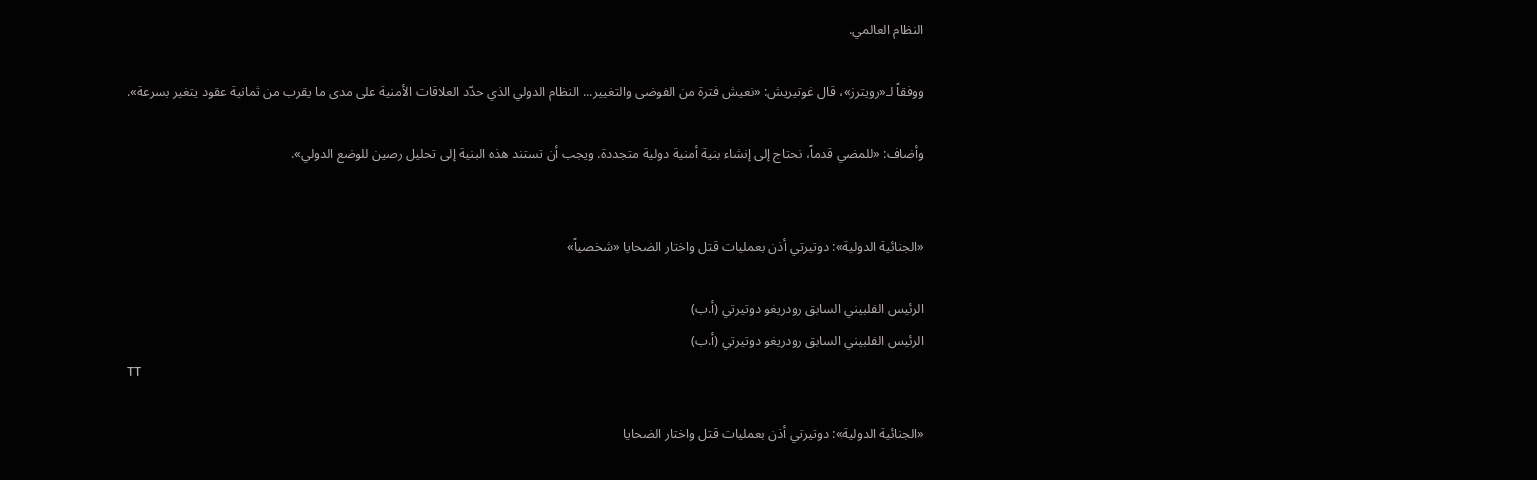النظام العالمي.

ووفقاً لـ«رويترز»، قال غوتيريش: «نعيش فترة من الفوضى والتغيير... النظام الدولي الذي حدّد ‌العلاقات ‌الأمنية على ‌مدى ما ‌يقرب من ثمانية عقود يتغير بسرعة».

وأضاف: «للمضي قدماً، ‌نحتاج إلى إنشاء بنية أمنية دولية متجددة. ويجب أن تستند هذه البنية إلى تحليل رصين للوضع الدولي».


«الجنائية الدولية»: دوتيرتي أذن بعمليات قتل واختار الضحايا «شخصياً»

الرئيس الفلبيني السابق رودريغو دوتيرتي (أ.ب)
الرئيس الفلبيني السابق رودريغو دوتيرتي (أ.ب)
TT

«الجنائية الدولية»: دوتيرتي أذن بعمليات قتل واختار الضحايا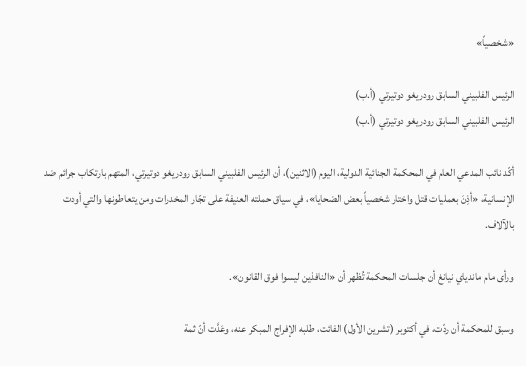«شخصياً»

الرئيس الفلبيني السابق رودريغو دوتيرتي (أ.ب)
الرئيس الفلبيني السابق رودريغو دوتيرتي (أ.ب)

أكّد نائب المدعي العام في المحكمة الجنائية الدولية، اليوم (الاثنين)، أن الرئيس الفلبيني السابق رودريغو دوتيرتي، المتهم بارتكاب جرائم ضد الإنسانية، «أذِنَ بعمليات قتل واختار شخصياً بعض الضحايا»، في سياق حملته العنيفة على تجّار المخدرات ومن يتعاطونها والتي أودت بالآلاف.

ورأى مام ماندياي نيانغ أن جلسات المحكمة تُظهر أن «النافذين ليسوا فوق القانون».

وسبق للمحكمة أن ردّت، في أكتوبر (تشرين الأول) الفائت، طلبه الإفراج المبكر عنه، وعَدَّت أنّ ثمة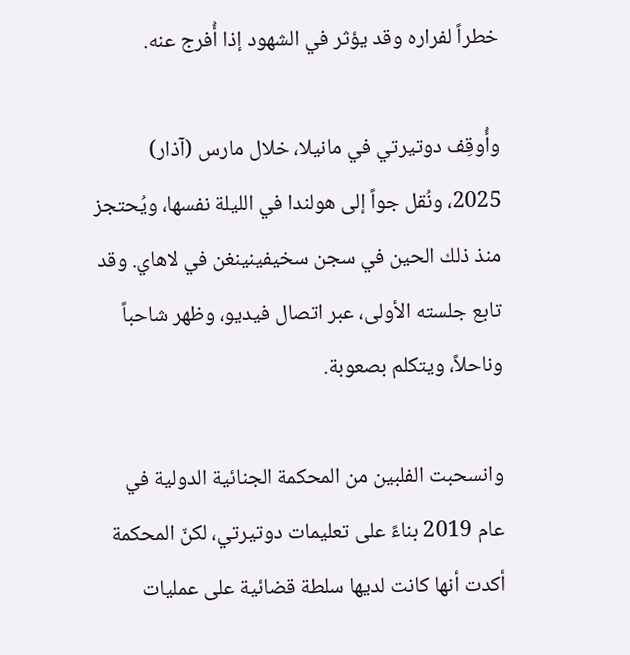خطراً لفراره وقد يؤثر في الشهود إذا أُفرج عنه.

وأُوقِف دوتيرتي في مانيلا، خلال مارس (آذار) 2025، ونُقل جواً إلى هولندا في الليلة نفسها، ويُحتجز منذ ذلك الحين في سجن سخيفينينغن في لاهاي. وقد تابع جلسته الأولى، عبر اتصال فيديو، وظهر شاحباً وناحلاً، ويتكلم بصعوبة.

وانسحبت الفلبين من المحكمة الجنائية الدولية في عام 2019 بناءً على تعليمات دوتيرتي، لكنّ المحكمة أكدت أنها كانت لديها سلطة قضائية على عمليات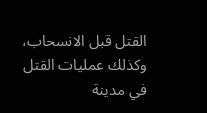القتل قبل الانسحاب، وكذلك عمليات القتل في مدينة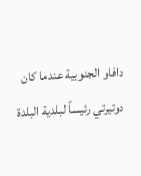دافاو الجنوبية عندما كان دوتيرتي رئيساً لبلدية البلدة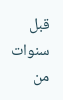قبل سنوات من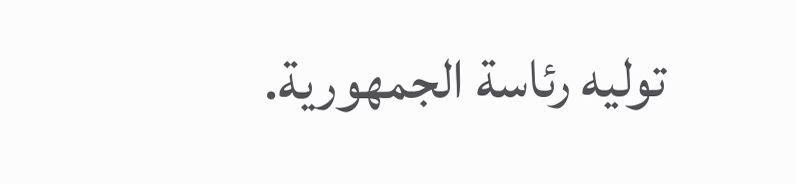توليه رئاسة الجمهورية.